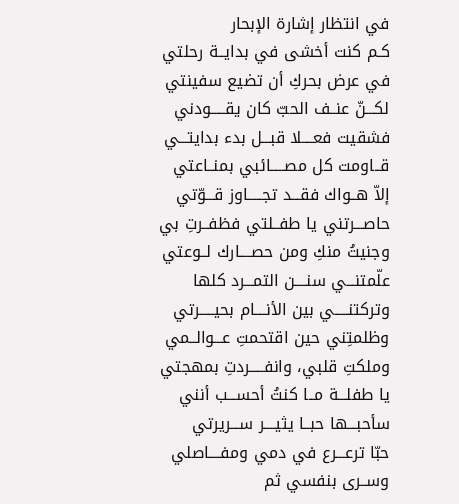في انتظار إشارة الإبحار
كـم كنت أخشى في بدايــة رحلتي
في عرض بحركِ أن تضيع سفينتي
لكـــنّ عنــف الحبّ كان يقـــــودني
فشقيت فعــــلا قبـــل بدء بدايتـــي
قــاومت كل مصـــــائبي بمنــاعتي
إلاّ هــواك فقـــد تجـــــاوز قـــوّتي
حاصـــرتني يا طفــلتي فظفــرتِ بي
وجنيتُ منكِ ومن حصــــارك لــوعتي
علّمتنـــي سنــــن التمـــرد كلها
وتركتنـــــي بين الأنــــام بحيـــــرتي
وظلمتِني حين اقتحمتِ عـــوالــمي
وملكتِ قلبي، وانفـــــردتِ بمهجتي
يا طفلـــة مــا كنتُ أحســـب أنني
سأحبـــها حبــا يثيــــر ســـريرتي
حبّا ترعـــرع في دمي ومفــــاصلي
وســرى بنفسي ثم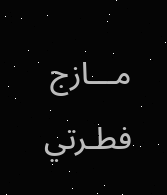مـــازج فطـرتي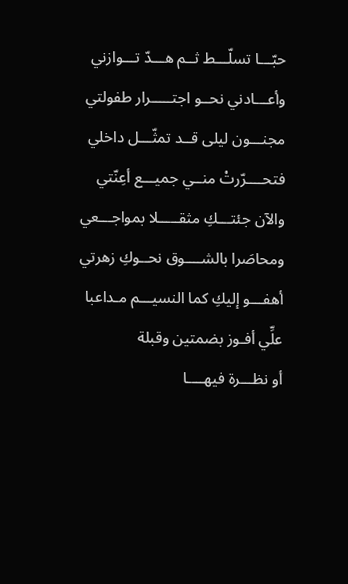حبّـــا تسلّـــط ثــم هـــدّ تـــوازني
وأعـــادني نحــو اجتـــــرار طفولتي
مجنـــون ليلى قــد تمثّـــل داخلي
فتحــــرّرتْ منــي جميـــع أعِنّتي
والآن جئتـــكِ مثقـــــلا بمواجـــعي
ومحاصَرا بالشــــوق نحــوكِ زهرتي
أهفـــو إليكِ كما النسيـــم مـداعبا
علِّي أفـوز بضمتين وقبلة
أو نظـــرة فيهــــا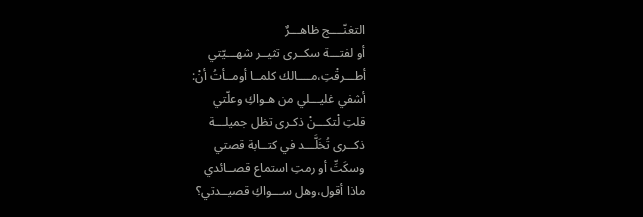التغنّــــج ظاهـــرٌ
أو لفتـــة سكــرى تثيــر شهـــيّتي
أطـــرقْتِ،مــــالك كلمــا أومــأتُ أنْ:
أشفي غليـــلي من هـواكِ وعلّتي
قلتِ لْتكـــنْ ذكـرى تظل جميلـــة
ذكــرى تُخَلَّـــد في كتــابة قصتي
وسكَتِّ أو رمتِ استماع قصــائدي
ماذا أقول،وهل ســـواكِ قصيــدتي؟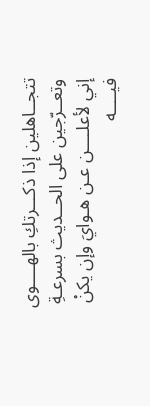تتجــاهلين إذا ذكـــرتكِ بالهــــوى
وتعــرّجين على الحــديث بسرعـةِ
إني لأعلــــن عـن هـوايَ وإن يكنْ
فيــــه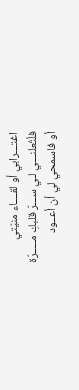اغتـــرابي أو لقــــاء منيّتي
فلْتُعلنـــي لـي ســـرّ قلبكِ مـــــرّة
أو فاسمحي لي أن أعــود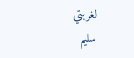لغربتي
سليم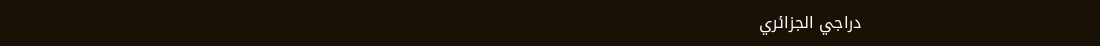دراجي الجزائري